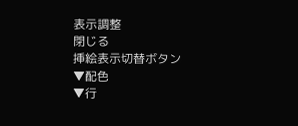表示調整
閉じる
挿絵表示切替ボタン
▼配色
▼行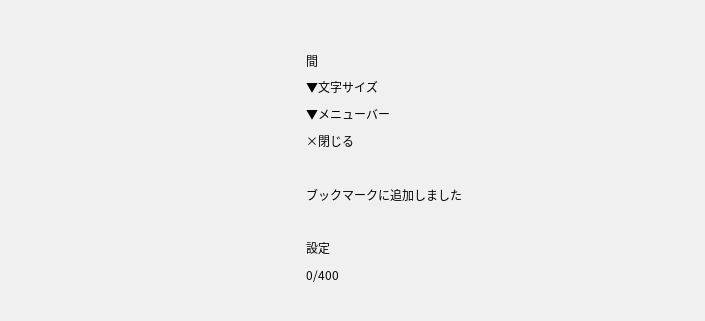間
▼文字サイズ
▼メニューバー
×閉じる

ブックマークに追加しました

設定
0/400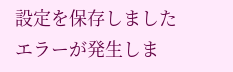設定を保存しました
エラーが発生しま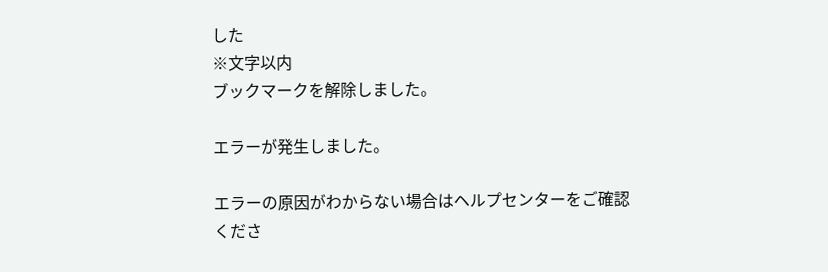した
※文字以内
ブックマークを解除しました。

エラーが発生しました。

エラーの原因がわからない場合はヘルプセンターをご確認くださ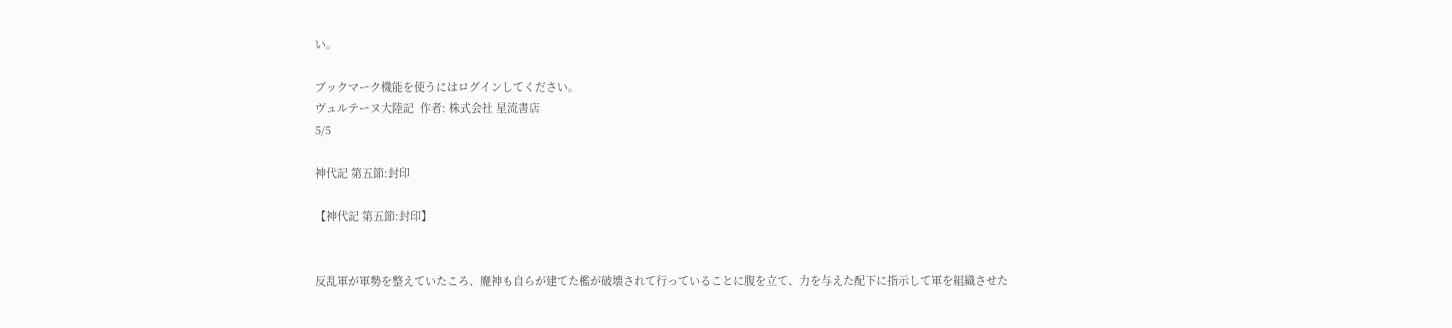い。

ブックマーク機能を使うにはログインしてください。
ヴュルテーヌ大陸記  作者: 株式会社 星流書店
5/5

神代記 第五節:封印

【神代記 第五節:封印】


反乱軍が軍勢を整えていたころ、魔神も自らが建てた檻が破壊されて行っていることに腹を立て、力を与えた配下に指示して軍を組織させた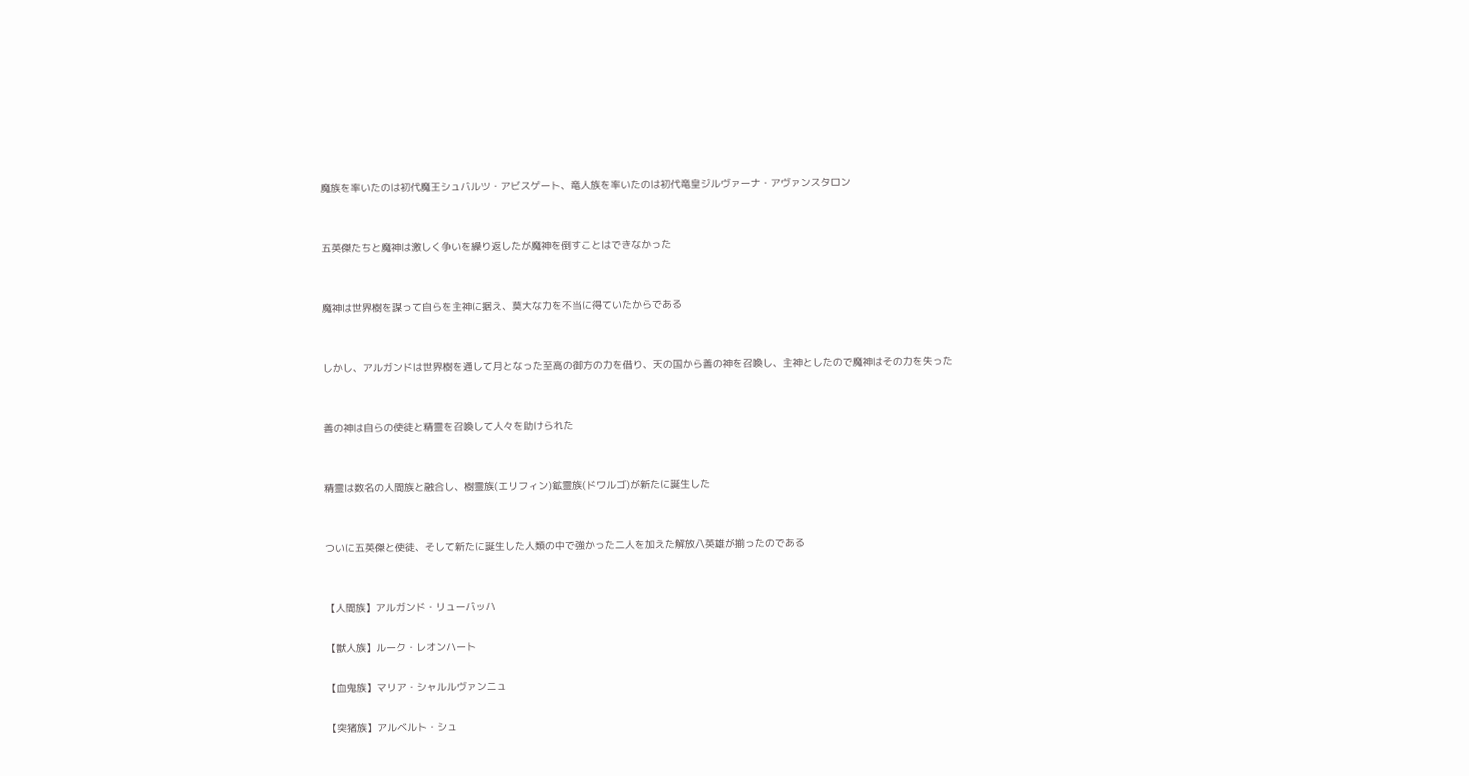魔族を率いたのは初代魔王シュバルツ・アビスゲート、竜人族を率いたのは初代竜皇ジルヴァーナ・アヴァンスタロン


五英傑たちと魔神は激しく争いを繰り返したが魔神を倒すことはできなかった


魔神は世界樹を謀って自らを主神に据え、莫大な力を不当に得ていたからである


しかし、アルガンドは世界樹を通して月となった至高の御方の力を借り、天の国から善の神を召喚し、主神としたので魔神はその力を失った


善の神は自らの使徒と精霊を召喚して人々を助けられた


精霊は数名の人間族と融合し、樹霊族(エリフィン)鉱霊族(ドワルゴ)が新たに誕生した


ついに五英傑と使徒、そして新たに誕生した人類の中で強かった二人を加えた解放八英雄が揃ったのである


【人間族】アルガンド・リューバッハ

【獣人族】ルーク・レオンハート

【血鬼族】マリア・シャルルヴァンニュ

【突猪族】アルベルト・シュ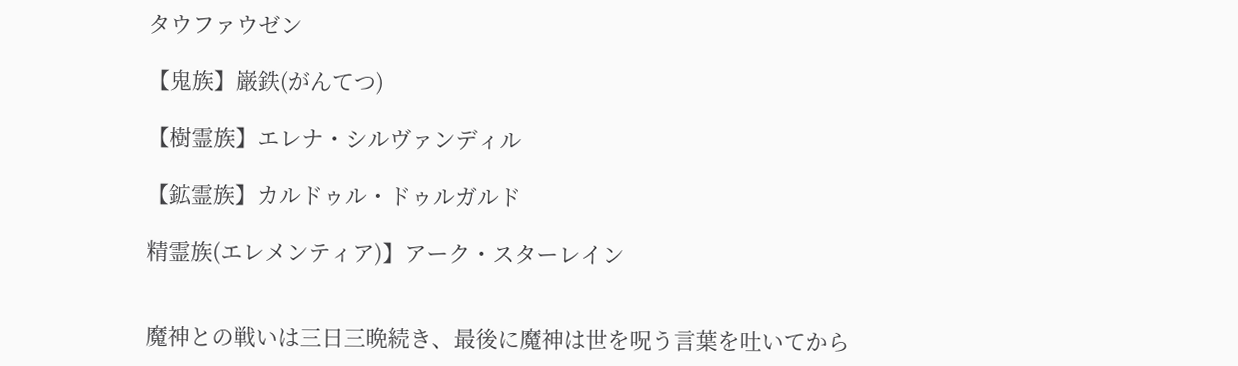タウファウゼン

【鬼族】巌鉄(がんてつ)

【樹霊族】エレナ・シルヴァンディル

【鉱霊族】カルドゥル・ドゥルガルド

精霊族(エレメンティア)】アーク・スターレイン


魔神との戦いは三日三晩続き、最後に魔神は世を呪う言葉を吐いてから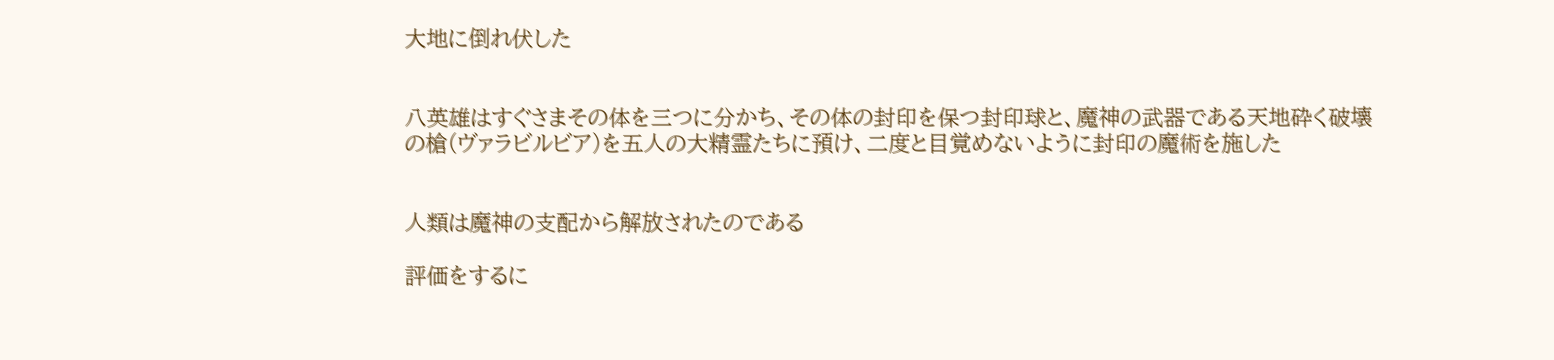大地に倒れ伏した


八英雄はすぐさまその体を三つに分かち、その体の封印を保つ封印球と、魔神の武器である天地砕く破壊の槍(ヴァラビルビア)を五人の大精霊たちに預け、二度と目覚めないように封印の魔術を施した


人類は魔神の支配から解放されたのである

評価をするに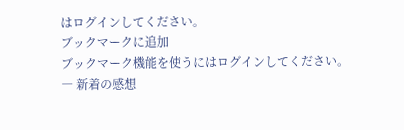はログインしてください。
ブックマークに追加
ブックマーク機能を使うにはログインしてください。
― 新着の感想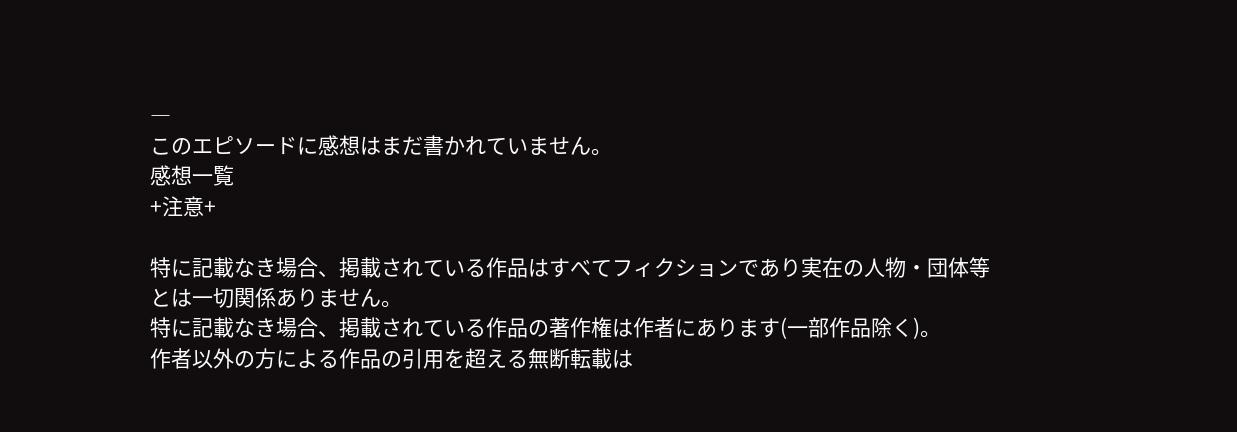―
このエピソードに感想はまだ書かれていません。
感想一覧
+注意+

特に記載なき場合、掲載されている作品はすべてフィクションであり実在の人物・団体等とは一切関係ありません。
特に記載なき場合、掲載されている作品の著作権は作者にあります(一部作品除く)。
作者以外の方による作品の引用を超える無断転載は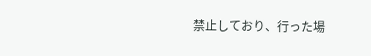禁止しており、行った場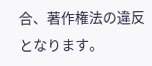合、著作権法の違反となります。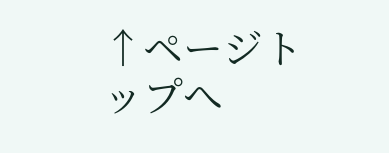↑ページトップへ